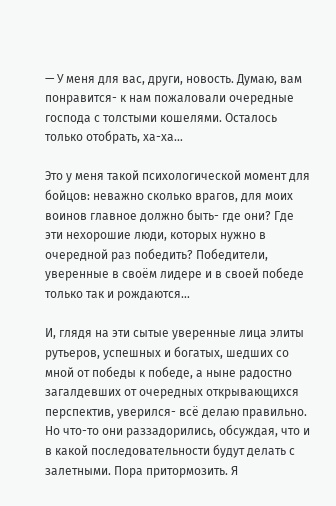— У меня для вас, други, новость. Думаю, вам понравится- к нам пожаловали очередные господа с толстыми кошелями. Осталось только отобрать, ха-ха…

Это у меня такой психологической момент для бойцов: неважно сколько врагов, для моих воинов главное должно быть- где они? Где эти нехорошие люди, которых нужно в очередной раз победить? Победители, уверенные в своём лидере и в своей победе только так и рождаются…

И, глядя на эти сытые уверенные лица элиты рутьеров, успешных и богатых, шедших со мной от победы к победе, а ныне радостно загалдевших от очередных открывающихся перспектив, уверился- всё делаю правильно. Но что-то они раззадорились, обсуждая, что и в какой последовательности будут делать с залетными. Пора притормозить. Я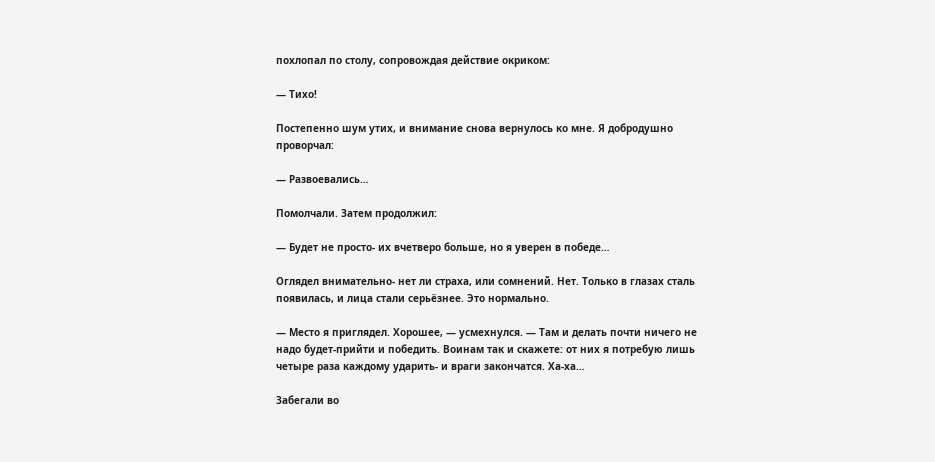похлопал по столу, сопровождая действие окриком:

— Тихо!

Постепенно шум утих, и внимание снова вернулось ко мне. Я добродушно проворчал:

— Развоевались…

Помолчали. Затем продолжил:

— Будет не просто- их вчетверо больше, но я уверен в победе…

Оглядел внимательно- нет ли страха, или сомнений. Нет. Только в глазах сталь появилась, и лица стали серьёзнее. Это нормально.

— Место я приглядел. Хорошее, — усмехнулся. — Там и делать почти ничего не надо будет-прийти и победить. Воинам так и скажете: от них я потребую лишь четыре раза каждому ударить- и враги закончатся. Ха-ха…

Забегали во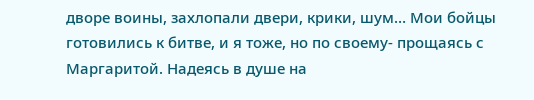дворе воины, захлопали двери, крики, шум… Мои бойцы готовились к битве, и я тоже, но по своему- прощаясь с Маргаритой. Надеясь в душе на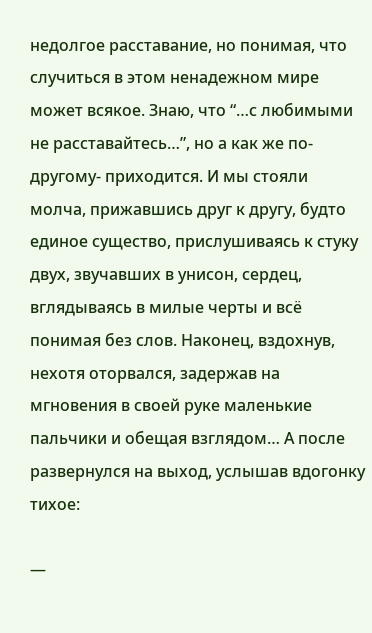недолгое расставание, но понимая, что случиться в этом ненадежном мире может всякое. Знаю, что “…с любимыми не расставайтесь…”, но а как же по-другому- приходится. И мы стояли молча, прижавшись друг к другу, будто единое существо, прислушиваясь к стуку двух, звучавших в унисон, сердец, вглядываясь в милые черты и всё понимая без слов. Наконец, вздохнув, нехотя оторвался, задержав на мгновения в своей руке маленькие пальчики и обещая взглядом… А после развернулся на выход, услышав вдогонку тихое:

—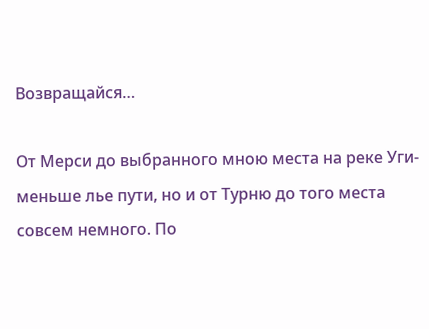Возвращайся…

От Мерси до выбранного мною места на реке Уги- меньше лье пути, но и от Турню до того места совсем немного. По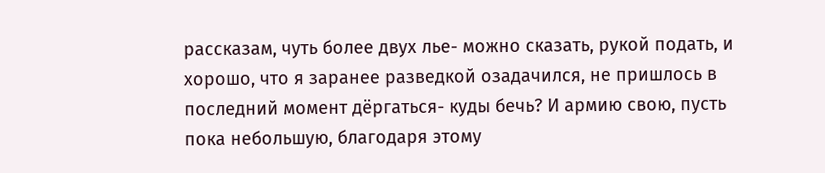рассказам, чуть более двух лье- можно сказать, рукой подать, и хорошо, что я заранее разведкой озадачился, не пришлось в последний момент дёргаться- куды бечь? И армию свою, пусть пока небольшую, благодаря этому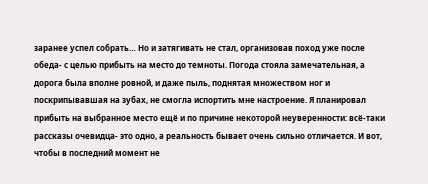заранее успел собрать… Но и затягивать не стал, организовав поход уже после обеда- с целью прибыть на место до темноты. Погода стояла замечательная, а дорога была вполне ровной, и даже пыль, поднятая множеством ног и поскрипывавшая на зубах, не смогла испортить мне настроение. Я планировал прибыть на выбранное место ещё и по причине некоторой неуверенности: всё-таки рассказы очевидца- это одно, а реальность бывает очень сильно отличается. И вот, чтобы в последний момент не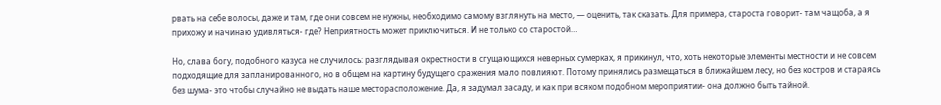рвать на себе волосы, даже и там, где они совсем не нужны, необходимо самому взглянуть на место, — оценить, так сказать. Для примера, староста говорит- там чащоба, а я прихожу и начинаю удивляться- где? Неприятность может приключиться. И не только со старостой…

Но, слава богу, подобного казуса не случилось: разглядывая окрестности в сгущающихся неверных сумерках, я прикинул, что, хоть некоторые элементы местности и не совсем подходящие для запланированного, но в общем на картину будущего сражения мало повлияют. Потому принялись размещаться в ближайшем лесу, но без костров и стараясь без шума- это чтобы случайно не выдать наше месторасположение. Да, я задумал засаду, и как при всяком подобном мероприятии- она должно быть тайной.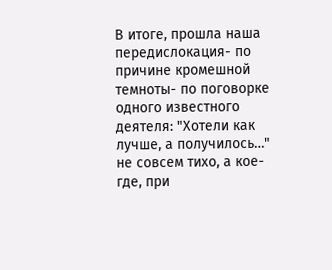В итоге, прошла наша передислокация- по причине кромешной темноты- по поговорке одного известного деятеля: "Хотели как лучше, а получилось…" не совсем тихо, а кое-где, при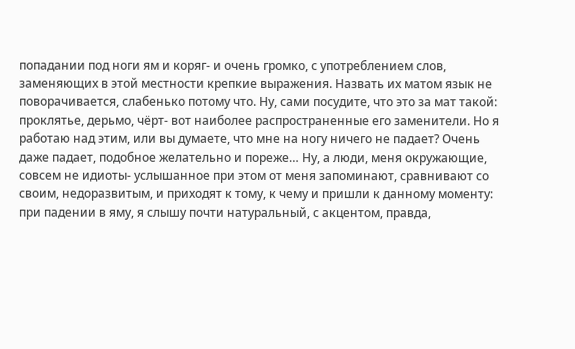попадании под ноги ям и коряг- и очень громко, с употреблением слов, заменяющих в этой местности крепкие выражения. Назвать их матом язык не поворачивается, слабенько потому что. Ну, сами посудите, что это за мат такой: проклятье, дерьмо, чёрт- вот наиболее распространенные его заменители. Но я работаю над этим, или вы думаете, что мне на ногу ничего не падает? Очень даже падает, подобное желательно и пореже… Ну, а люди, меня окружающие, совсем не идиоты- услышанное при этом от меня запоминают, сравнивают со своим, недоразвитым, и приходят к тому, к чему и пришли к данному моменту: при падении в яму, я слышу почти натуральный, с акцентом, правда,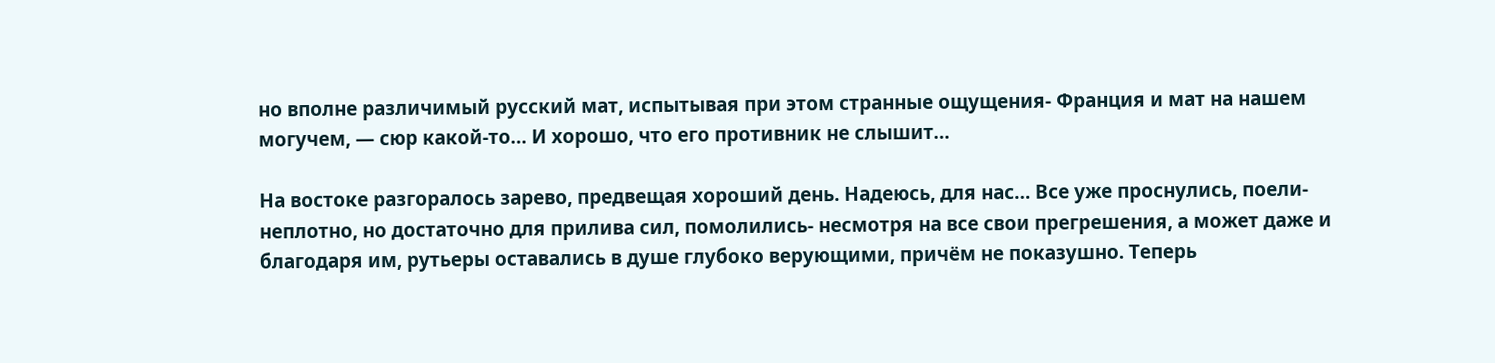но вполне различимый русский мат, испытывая при этом странные ощущения- Франция и мат на нашем могучем, — сюр какой-то… И хорошо, что его противник не слышит…

На востоке разгоралось зарево, предвещая хороший день. Надеюсь, для нас… Все уже проснулись, поели- неплотно, но достаточно для прилива сил, помолились- несмотря на все свои прегрешения, а может даже и благодаря им, рутьеры оставались в душе глубоко верующими, причём не показушно. Теперь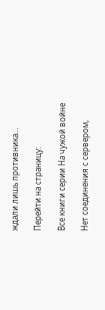ждали лишь противника…

Перейти на страницу:

Все книги серии На чужой войне

Нет соединения с сервером,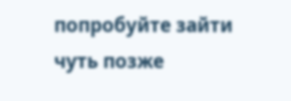попробуйте зайти чуть позже